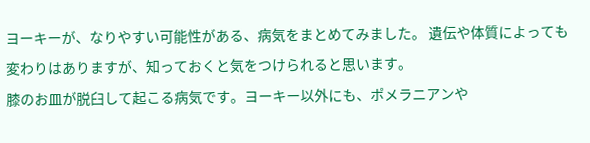ヨーキーが、なりやすい可能性がある、病気をまとめてみました。 遺伝や体質によっても変わりはありますが、知っておくと気をつけられると思います。
膝のお皿が脱臼して起こる病気です。ヨーキー以外にも、ポメラニアンや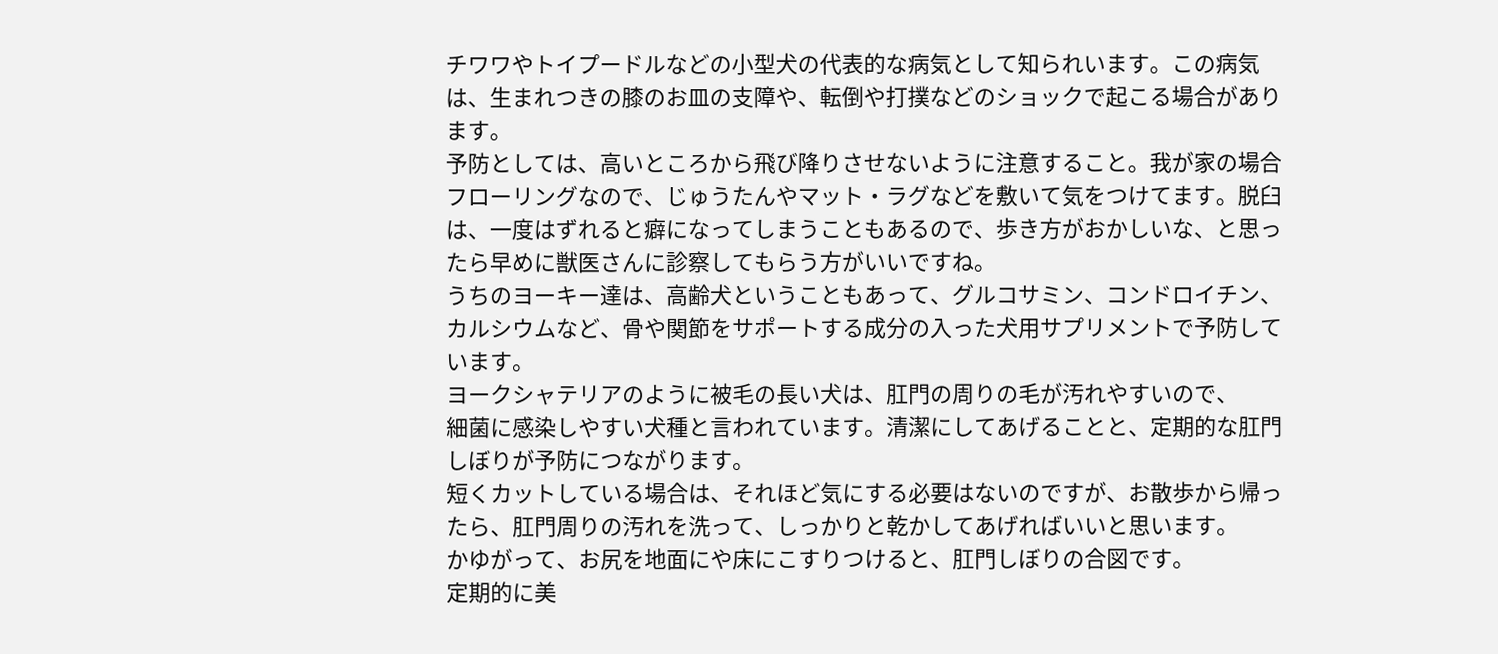チワワやトイプードルなどの小型犬の代表的な病気として知られいます。この病気は、生まれつきの膝のお皿の支障や、転倒や打撲などのショックで起こる場合があります。
予防としては、高いところから飛び降りさせないように注意すること。我が家の場合フローリングなので、じゅうたんやマット・ラグなどを敷いて気をつけてます。脱臼は、一度はずれると癖になってしまうこともあるので、歩き方がおかしいな、と思ったら早めに獣医さんに診察してもらう方がいいですね。
うちのヨーキー達は、高齢犬ということもあって、グルコサミン、コンドロイチン、カルシウムなど、骨や関節をサポートする成分の入った犬用サプリメントで予防しています。
ヨークシャテリアのように被毛の長い犬は、肛門の周りの毛が汚れやすいので、
細菌に感染しやすい犬種と言われています。清潔にしてあげることと、定期的な肛門しぼりが予防につながります。
短くカットしている場合は、それほど気にする必要はないのですが、お散歩から帰ったら、肛門周りの汚れを洗って、しっかりと乾かしてあげればいいと思います。
かゆがって、お尻を地面にや床にこすりつけると、肛門しぼりの合図です。
定期的に美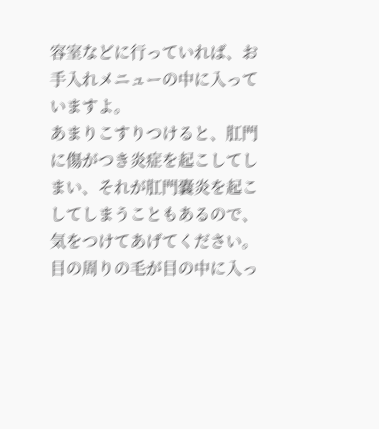容室などに行っていれば、お手入れメニューの中に入っていますよ。
あまりこすりつけると、肛門に傷がつき炎症を起こしてしまい、それが肛門嚢炎を起こしてしまうこともあるので、気をつけてあげてください。
目の周りの毛が目の中に入っ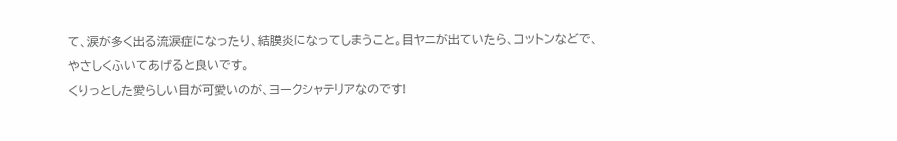て、涙が多く出る流涙症になったり、結膜炎になってしまうこと。目ヤニが出ていたら、コットンなどで、やさしくふいてあげると良いです。
くりっとした愛らしい目が可愛いのが、ヨークシャテリアなのです!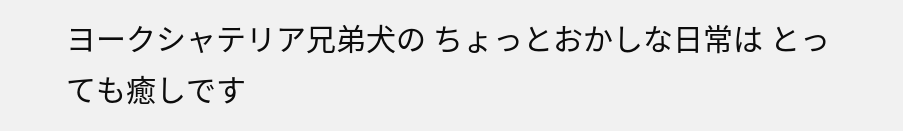ヨークシャテリア兄弟犬の ちょっとおかしな日常は とっても癒しです